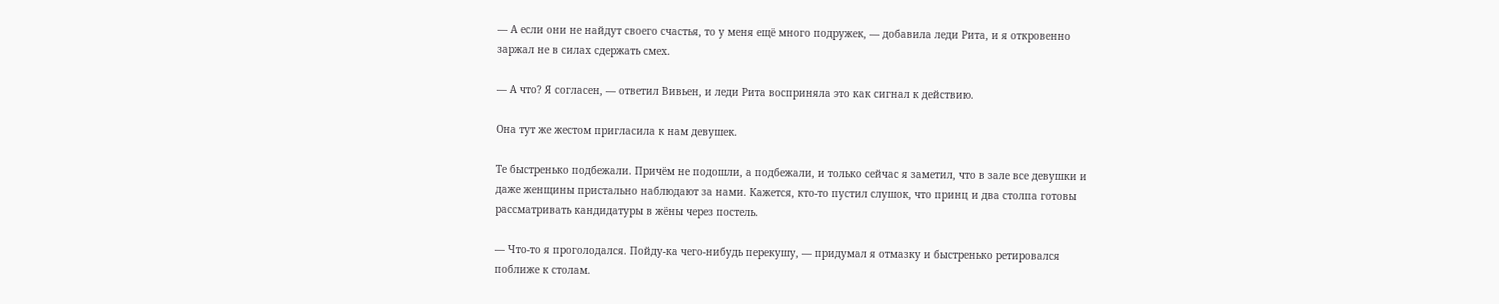— А если они не найдут своего счастья, то у меня ещё много подружек, — добавила леди Рита, и я откровенно заржал не в силах сдержать смех.

— А что? Я согласен, — ответил Вивьен, и леди Рита восприняла это как сигнал к действию.

Она тут же жестом пригласила к нам девушек.

Те быстренько подбежали. Причём не подошли, а подбежали, и только сейчас я заметил, что в зале все девушки и даже женщины пристально наблюдают за нами. Кажется, кто-то пустил слушок, что принц и два столпа готовы рассматривать кандидатуры в жёны через постель.

— Что-то я проголодался. Пойду-ка чего-нибудь перекушу, — придумал я отмазку и быстренько ретировался поближе к столам.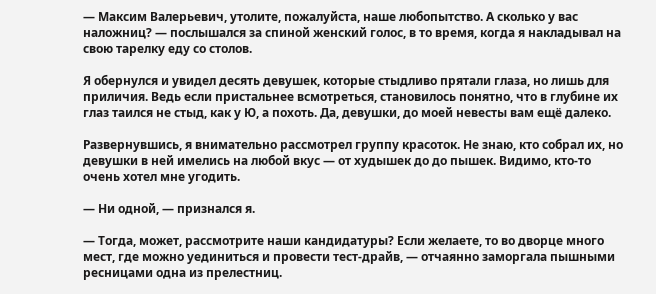— Максим Валерьевич, утолите, пожалуйста, наше любопытство. А сколько у вас наложниц? — послышался за спиной женский голос, в то время, когда я накладывал на свою тарелку еду со столов.

Я обернулся и увидел десять девушек, которые стыдливо прятали глаза, но лишь для приличия. Ведь если пристальнее всмотреться, становилось понятно, что в глубине их глаз таился не стыд, как у Ю, а похоть. Да, девушки, до моей невесты вам ещё далеко.

Развернувшись, я внимательно рассмотрел группу красоток. Не знаю, кто собрал их, но девушки в ней имелись на любой вкус — от худышек до до пышек. Видимо, кто-то очень хотел мне угодить.

— Ни одной, — признался я.

— Тогда, может, рассмотрите наши кандидатуры? Если желаете, то во дворце много мест, где можно уединиться и провести тест-драйв, — отчаянно заморгала пышными ресницами одна из прелестниц.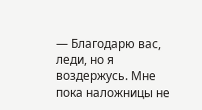— Благодарю вас, леди, но я воздержусь. Мне пока наложницы не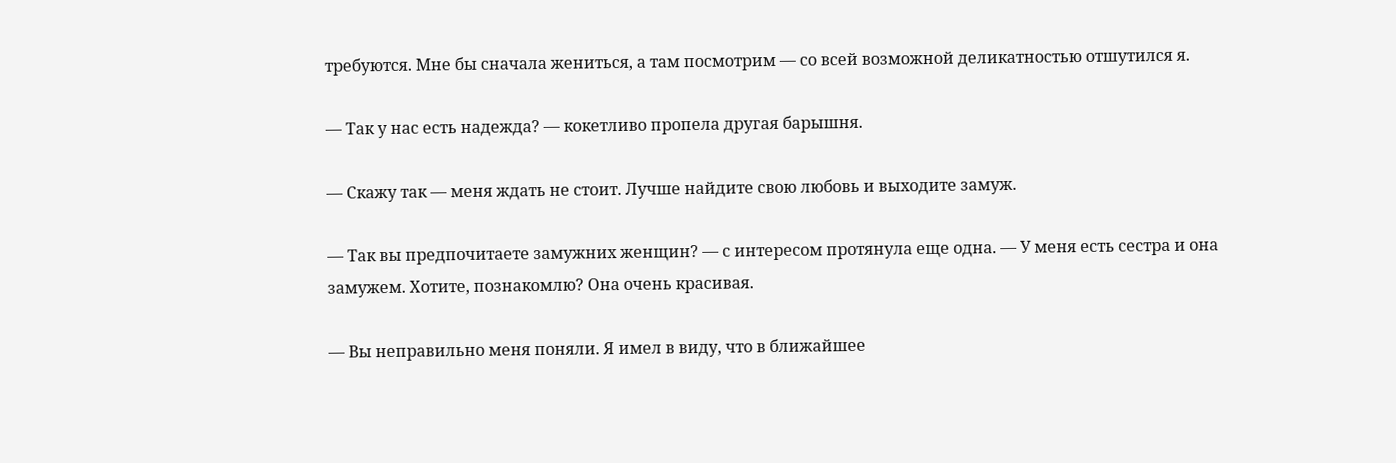требуются. Мне бы сначала жениться, а там посмотрим — со всей возможной деликатностью отшутился я.

— Так у нас есть надежда? — кокетливо пропела другая барышня.

— Скажу так — меня ждать не стоит. Лучше найдите свою любовь и выходите замуж.

— Так вы предпочитаете замужних женщин? — с интересом протянула еще одна. — У меня есть сестра и она замужем. Хотите, познакомлю? Она очень красивая.

— Вы неправильно меня поняли. Я имел в виду, что в ближайшее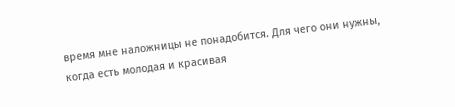время мне наложницы не понадобится. Для чего они нужны, когда есть молодая и красивая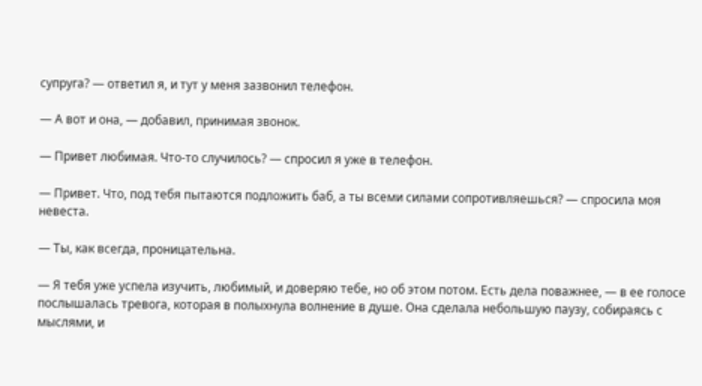супруга? — ответил я, и тут у меня зазвонил телефон.

— А вот и она, — добавил, принимая звонок.

— Привет любимая. Что-то случилось? — спросил я уже в телефон.

— Привет. Что, под тебя пытаются подложить баб, а ты всеми силами сопротивляешься? — спросила моя невеста.

— Ты, как всегда, проницательна.

— Я тебя уже успела изучить, любимый, и доверяю тебе, но об этом потом. Есть дела поважнее, — в ее голосе послышалась тревога, которая в полыхнула волнение в душе. Она сделала небольшую паузу, собираясь с мыслями, и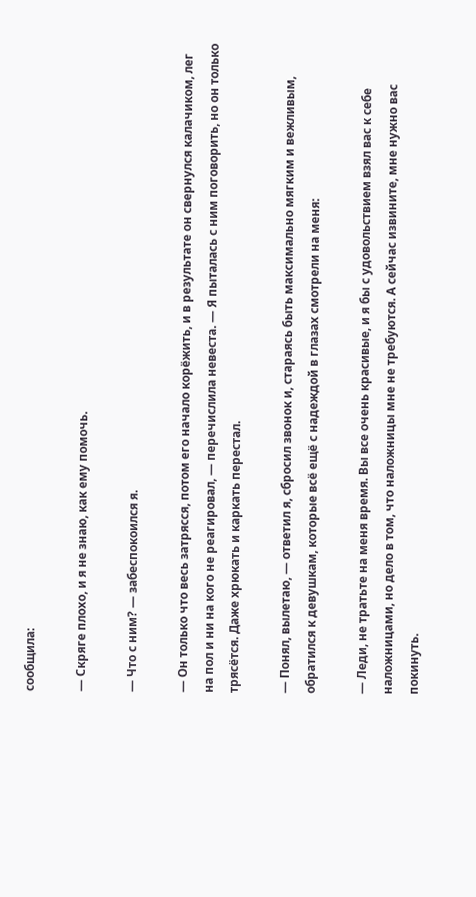сообщила:

— Скряге плохо, и я не знаю, как ему помочь.

— Что с ним? — забеспокоился я.

— Он только что весь затрясся, потом его начало корёжить, и в результате он свернулся калачиком, лег на пол и ни на кого не реагировал, — перечислила невеста. — Я пыталась с ним поговорить, но он только трясётся. Даже хрюкать и каркать перестал.

— Понял, вылетаю, — ответил я, сбросил звонок и, стараясь быть максимально мягким и вежливым, обратился к девушкам, которые всё ещё с надеждой в глазах смотрели на меня:

— Леди, не тратьте на меня время. Вы все очень красивые, и я бы с удовольствием взял вас к себе наложницами, но дело в том, что наложницы мне не требуются. А сейчас извините, мне нужно вас покинуть.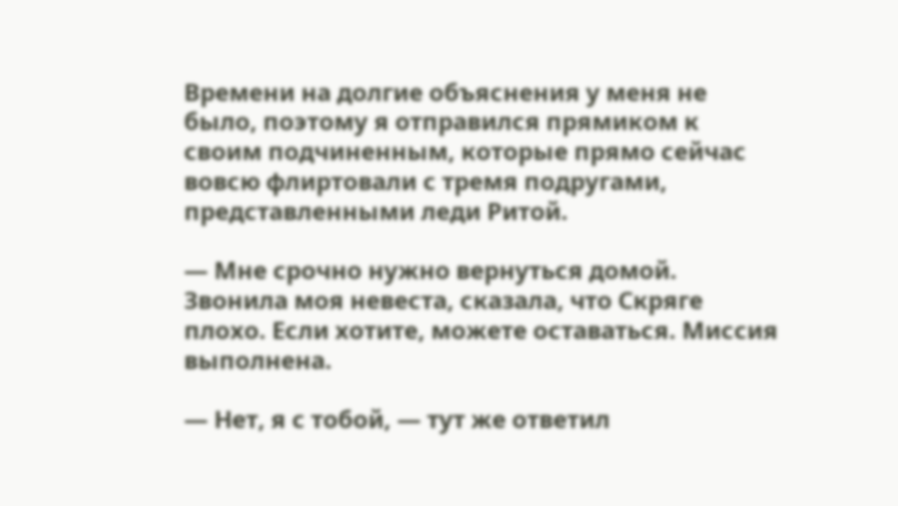Времени на долгие объяснения у меня не было, поэтому я отправился прямиком к своим подчиненным, которые прямо сейчас вовсю флиртовали с тремя подругами, представленными леди Ритой.

— Мне срочно нужно вернуться домой. Звонила моя невеста, сказала, что Скряге плохо. Если хотите, можете оставаться. Миссия выполнена.

— Нет, я с тобой, — тут же ответил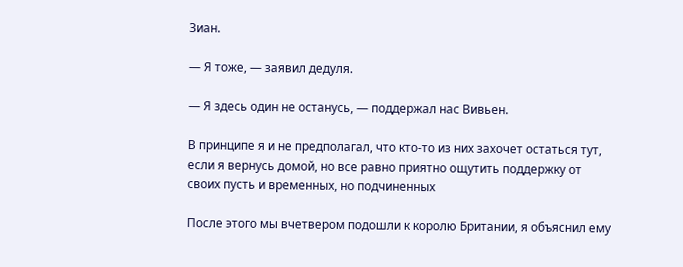Зиан.

— Я тоже, — заявил дедуля.

— Я здесь один не останусь, — поддержал нас Вивьен.

В принципе я и не предполагал, что кто-то из них захочет остаться тут, если я вернусь домой, но все равно приятно ощутить поддержку от своих пусть и временных, но подчиненных

После этого мы вчетвером подошли к королю Британии, я объяснил ему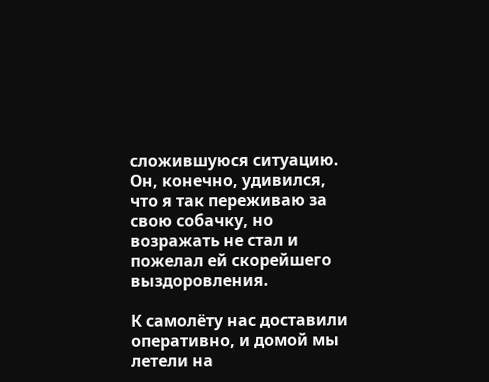сложившуюся ситуацию. Он, конечно, удивился, что я так переживаю за свою собачку, но возражать не стал и пожелал ей скорейшего выздоровления.

К самолёту нас доставили оперативно, и домой мы летели на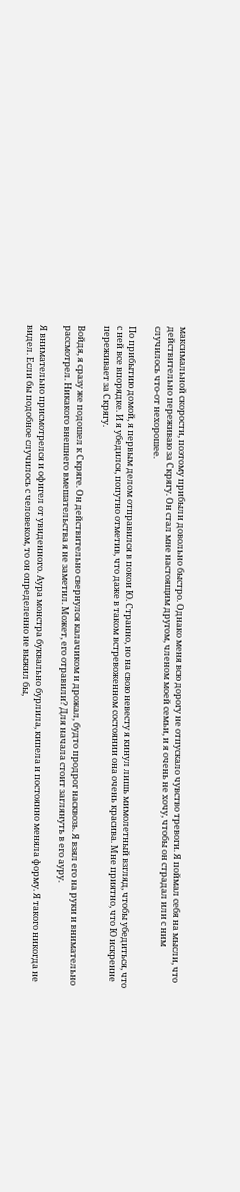максимальной скорости, поэтому прибыли довольно быстро. Однако меня всю дорогу не отпускало чувство тревоги. Я поймал себя на мысли, что действительно переживаю за Скрягу. Он стал мне настоящим другом, членом моей семьи, и я очень не хочу, чтобы он страдал или с ним случилось что-от нехорошее.

По прибытию домой, я первым делом отправился в покои Ю. Странно, но на свою невесту я кинул лишь мимолетный взгляд, чтобы убедиться, что с ней все впорядке. И я убедился, попутно отметив, что даже в таком встревоженном состоянии она очень красива. Мне приятно, что Ю искренне переживает за Скрягу.

Войдя, я сразу же подошел к Скряге. Он действительно свернулся калачиком и дрожал, будто продрог насквозь. Я взял его на руки и внимательно рассмотрел. Никакого внешнего вмешательства я не заметил. Может, его отравили? Для начала стоит заглянуть в его ауру.

Я внимательно присмотрелся и офигел от увиденного. Аура монстра буквально бурлила, кипела и постоянно меняла форму. Я такого никогда не видел. Если бы подобное случилось с человеком, то он определенно не выжил бы,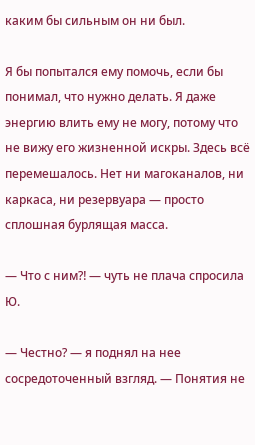каким бы сильным он ни был.

Я бы попытался ему помочь, если бы понимал, что нужно делать. Я даже энергию влить ему не могу, потому что не вижу его жизненной искры. Здесь всё перемешалось. Нет ни магоканалов, ни каркаса, ни резервуара — просто сплошная бурлящая масса.

— Что с ним⁈ — чуть не плача спросила Ю.

— Честно? — я поднял на нее сосредоточенный взгляд. — Понятия не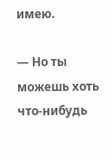имею.

— Но ты можешь хоть что-нибудь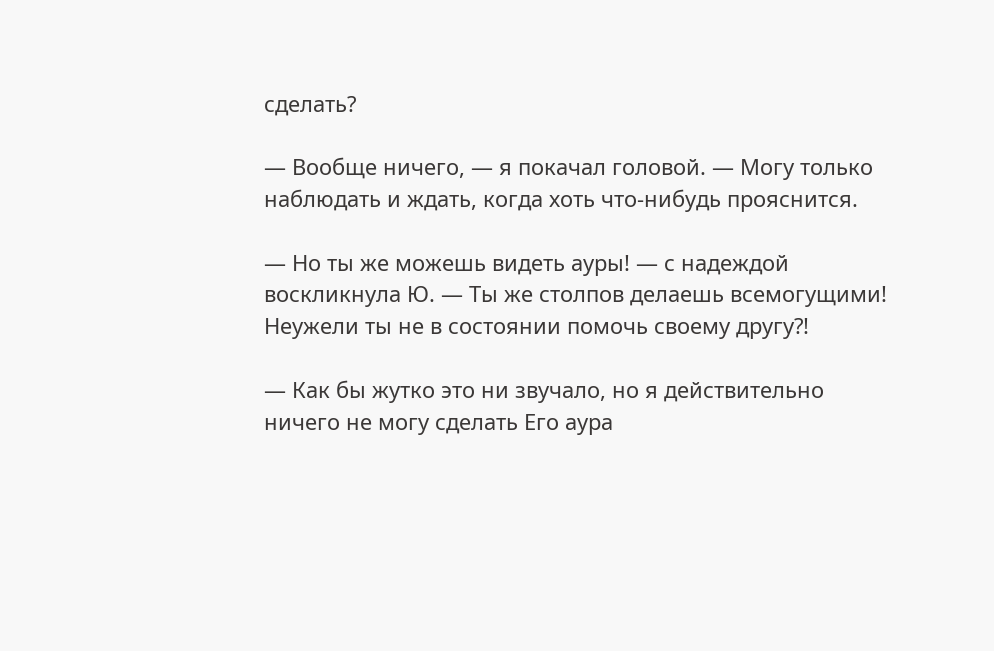сделать?

— Вообще ничего, — я покачал головой. — Могу только наблюдать и ждать, когда хоть что-нибудь прояснится.

— Но ты же можешь видеть ауры! — с надеждой воскликнула Ю. — Ты же столпов делаешь всемогущими! Неужели ты не в состоянии помочь своему другу⁈

— Как бы жутко это ни звучало, но я действительно ничего не могу сделать Его аура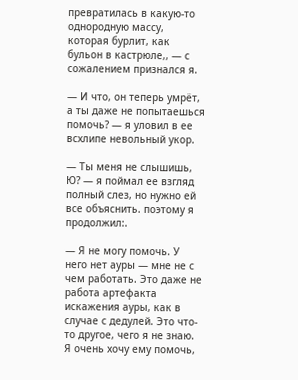превратилась в какую-то однородную массу, которая бурлит, как бульон в кастрюле,, — с сожалением признался я.

— И что, он теперь умрёт, а ты даже не попытаешься помочь? — я уловил в ее всхлипе невольный укор.

— Ты меня не слышишь, Ю? — я поймал ее взгляд полный слез, но нужно ей все объяснить. поэтому я продолжил:.

— Я не могу помочь. У него нет ауры — мне не с чем работать. Это даже не работа артефакта искажения ауры, как в случае с дедулей. Это что-то другое, чего я не знаю. Я очень хочу ему помочь,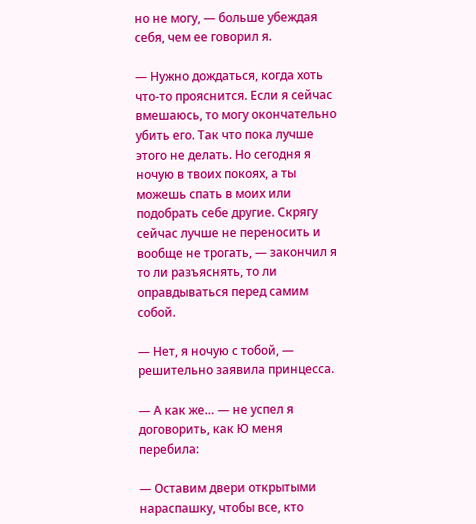но не могу, — больше убеждая себя, чем ее говорил я.

— Нужно дождаться, когда хоть что-то прояснится. Если я сейчас вмешаюсь, то могу окончательно убить его. Так что пока лучше этого не делать. Но сегодня я ночую в твоих покоях, а ты можешь спать в моих или подобрать себе другие. Скрягу сейчас лучше не переносить и вообще не трогать, — закончил я то ли разъяснять, то ли оправдываться перед самим собой.

— Нет, я ночую с тобой, — решительно заявила принцесса.

— А как же… — не успел я договорить, как Ю меня перебила:

— Оставим двери открытыми нараспашку, чтобы все, кто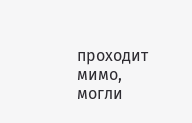проходит мимо, могли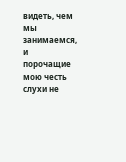видеть, чем мы занимаемся, и порочащие мою честь слухи не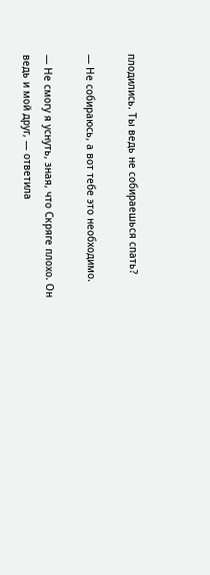плодились. Ты ведь не собираешься спать?

— Не собираюсь, а вот тебе это необходимо.

— Не смогу я уснуть, зная, что Скряге плохо. Он ведь и мой друг, — ответила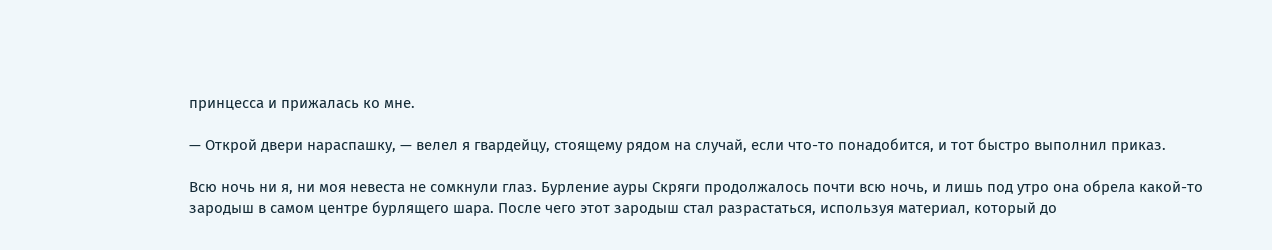принцесса и прижалась ко мне.

— Открой двери нараспашку, — велел я гвардейцу, стоящему рядом на случай, если что-то понадобится, и тот быстро выполнил приказ.

Всю ночь ни я, ни моя невеста не сомкнули глаз. Бурление ауры Скряги продолжалось почти всю ночь, и лишь под утро она обрела какой-то зародыш в самом центре бурлящего шара. После чего этот зародыш стал разрастаться, используя материал, который до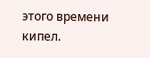этого времени кипел.